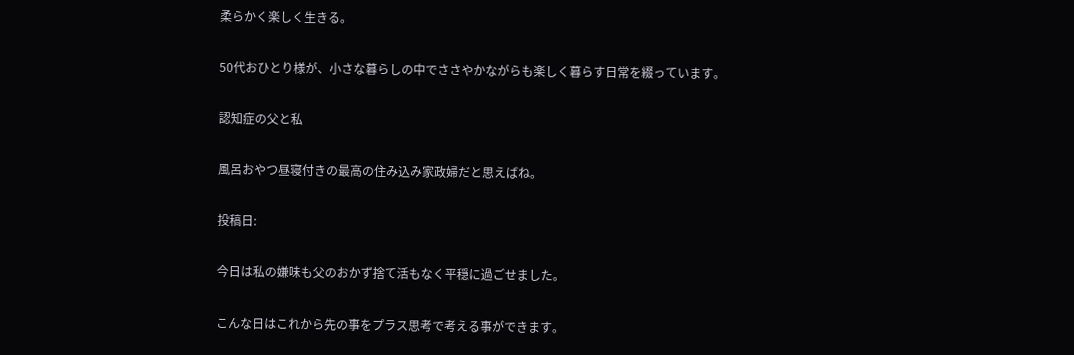柔らかく楽しく生きる。

50代おひとり様が、小さな暮らしの中でささやかながらも楽しく暮らす日常を綴っています。

認知症の父と私

風呂おやつ昼寝付きの最高の住み込み家政婦だと思えばね。

投稿日:

今日は私の嫌味も父のおかず捨て活もなく平穏に過ごせました。

こんな日はこれから先の事をプラス思考で考える事ができます。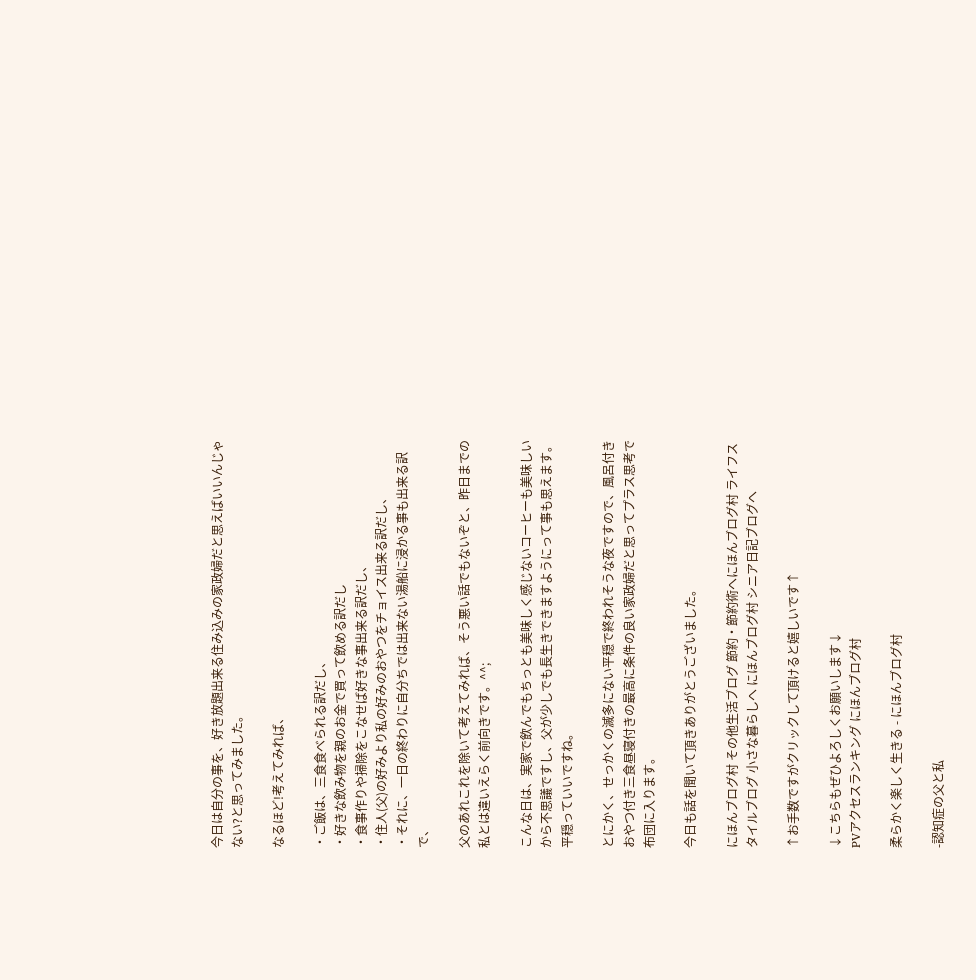今日は自分の事を、好き放題出来る住み込みの家政婦だと思えばいいんじゃない?と思ってみました。

なるほど!考えてみれば、

・ご飯は、三食食べられる訳だし、
・好きな飲み物を親のお金で買って飲める訳だし
・食事作りや掃除をこなせば好きな事出来る訳だし、
・住人(父)の好みより私の好みのおやつをチョイス出来る訳だし、
・それに、一日の終わりに自分ちでは出来ない湯船に浸かる事も出来る訳で、

父のあれこれを除いて考えてみれば、そう悪い話でもないぞと、昨日までの私とは違いえらく前向きです。^^;

こんな日は、実家で飲んでもちっとも美味しく感じないコーヒーも美味しいから不思議ですし、父が少しでも長生きできますようにって事も思えます。平穏っていいですね。

とにかく、せっかくの滅多にない平穏で終われそうな夜ですので、風呂付きおやつ付き三食昼寝付きの最高に条件の良い家政婦だと思ってプラス思考で布団に入ります。

今日も話を聞いて頂きありがとうございました。

にほんブログ村 その他生活ブログ 節約・節約術へにほんブログ村 ライフスタイルブログ 小さな暮らしへ にほんブログ村 シニア日記ブログへ

↑お手数ですがクリックして頂けると嬉しいです↑

↓こちらもぜひよろしくお願いします↓
PVアクセスランキング にほんブログ村

柔らかく楽しく生きる - にほんブログ村

-認知症の父と私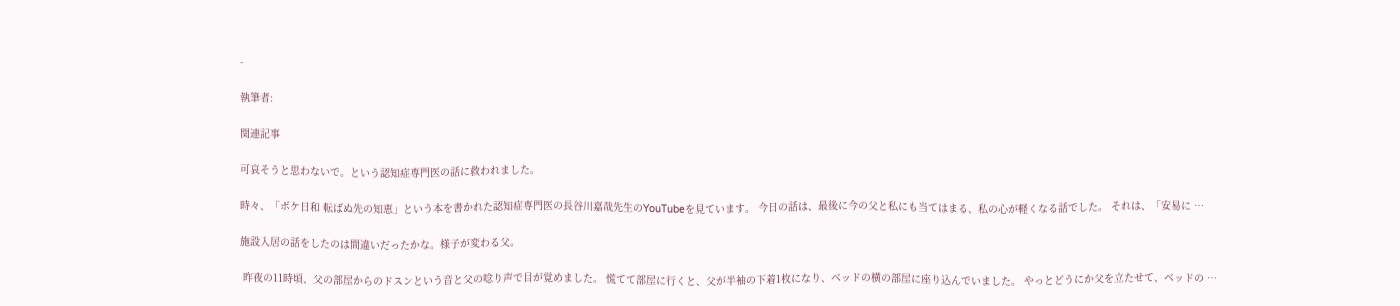-

執筆者:

関連記事

可哀そうと思わないで。という認知症専門医の話に救われました。

時々、「ボケ日和 転ばぬ先の知恵」という本を書かれた認知症専門医の長谷川嘉哉先生のYouTubeを見ています。 今日の話は、最後に今の父と私にも当てはまる、私の心が軽くなる話でした。 それは、「安易に …

施設入居の話をしたのは間違いだったかな。様子が変わる父。

 昨夜の11時頃、父の部屋からのドスンという音と父の唸り声で目が覚めました。 慌てて部屋に行くと、父が半袖の下着1枚になり、ベッドの横の部屋に座り込んでいました。 やっとどうにか父を立たせて、ベッドの …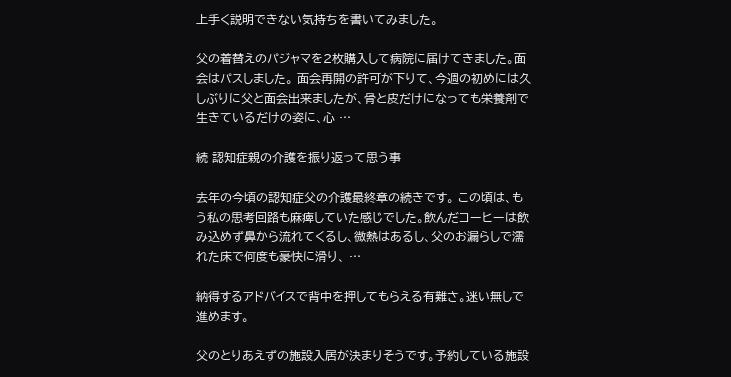上手く説明できない気持ちを書いてみました。

父の着替えのパジャマを2枚購入して病院に届けてきました。面会はパスしました。 面会再開の許可が下りて、今週の初めには久しぶりに父と面会出来ましたが、骨と皮だけになっても栄養剤で生きているだけの姿に、心 …

続 認知症親の介護を振り返って思う事

去年の今頃の認知症父の介護最終章の続きです。 この頃は、もう私の思考回路も麻痺していた感じでした。飲んだコーヒーは飲み込めず鼻から流れてくるし、微熱はあるし、父のお漏らしで濡れた床で何度も豪快に滑り、 …

納得するアドバイスで背中を押してもらえる有難さ。迷い無しで進めます。

父のとりあえずの施設入居が決まりそうです。予約している施設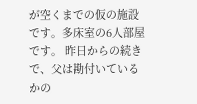が空くまでの仮の施設です。多床室の6人部屋です。 昨日からの続きで、父は勘付いているかの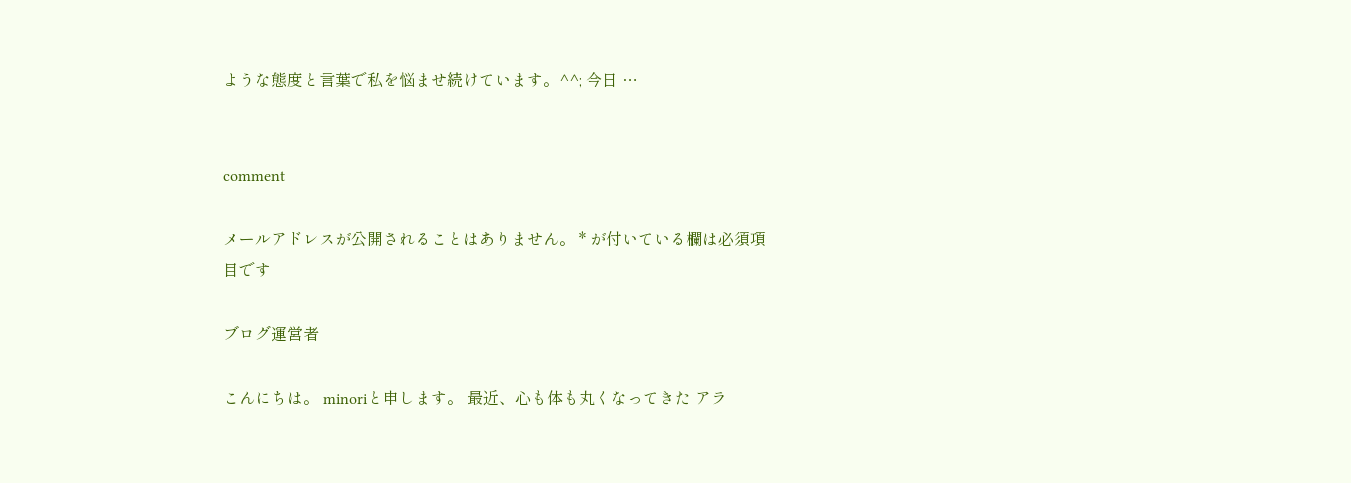ような態度と言葉で私を悩ませ続けています。^^; 今日 …


comment

メールアドレスが公開されることはありません。 * が付いている欄は必須項目です

ブログ運営者

こんにちは。 minoriと申します。 最近、心も体も丸くなってきた アラ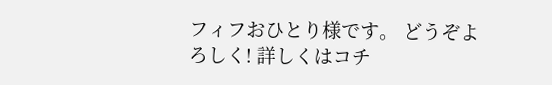フィフおひとり様です。 どうぞよろしく! 詳しくはコチ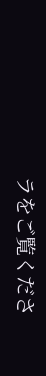ラをご覧くださ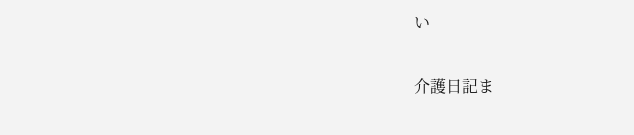い

介護日記ま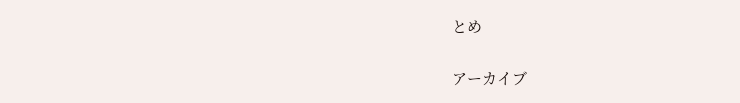とめ

アーカイブ